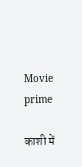Movie prime

काशी में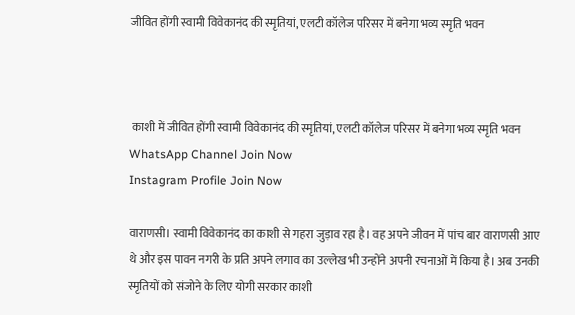जीवित होंगी स्वामी विवेकानंद की स्मृतियां, एलटी कॉलेज परिसर में बनेगा भव्य स्मृति भवन



 काशी में जीवित होंगी स्वामी विवेकानंद की स्मृतियां, एलटी कॉलेज परिसर में बनेगा भव्य स्मृति भवन
WhatsApp Channel Join Now
Instagram Profile Join Now

वाराणसी। स्वामी विवेकानंद का काशी से गहरा जुड़ाव रहा है। वह अपने जीवन में पांच बार वाराणसी आए थे और इस पावन नगरी के प्रति अपने लगाव का उल्लेख भी उन्होंने अपनी रचनाओं में किया है। अब उनकी स्मृतियों को संजोने के लिए योगी सरकार काशी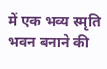में एक भव्य स्मृति भवन बनाने की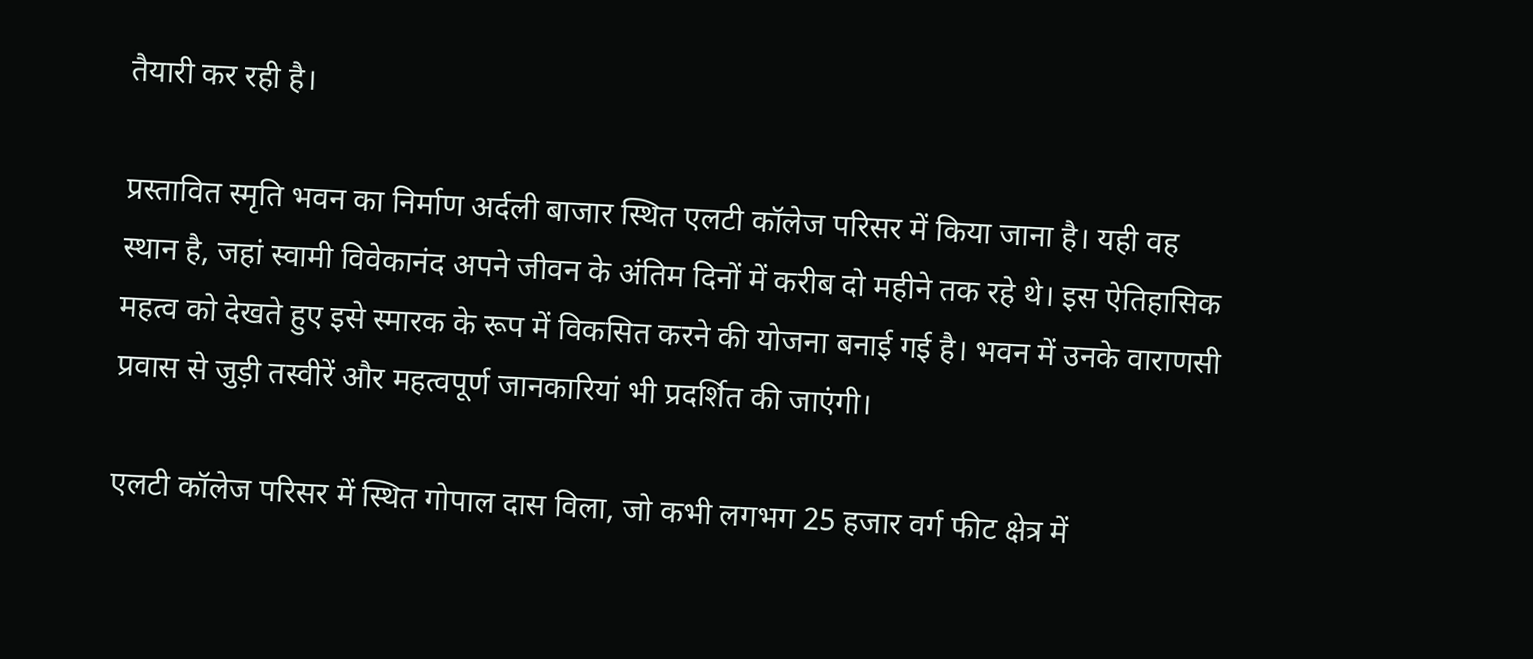तैयारी कर रही है।

प्रस्तावित स्मृति भवन का निर्माण अर्दली बाजार स्थित एलटी कॉलेज परिसर में किया जाना है। यही वह स्थान है, जहां स्वामी विवेकानंद अपने जीवन के अंतिम दिनों में करीब दो महीने तक रहे थे। इस ऐतिहासिक महत्व को देखते हुए इसे स्मारक के रूप में विकसित करने की योजना बनाई गई है। भवन में उनके वाराणसी प्रवास से जुड़ी तस्वीरें और महत्वपूर्ण जानकारियां भी प्रदर्शित की जाएंगी।

एलटी कॉलेज परिसर में स्थित गोपाल दास विला, जो कभी लगभग 25 हजार वर्ग फीट क्षेत्र में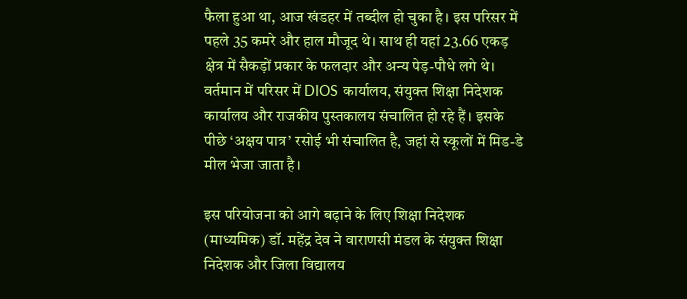फैला हुआ था, आज खंडहर में तब्दील हो चुका है। इस परिसर में पहले 35 कमरे और हाल मौजूद थे। साथ ही यहां 23.66 एकड़ क्षेत्र में सैकड़ों प्रकार के फलदार और अन्य पेड़-पौधे लगे थे। वर्तमान में परिसर में DIOS कार्यालय, संयुक्त शिक्षा निदेशक कार्यालय और राजकीय पुस्तकालय संचालित हो रहे हैं। इसके पीछे ‘अक्षय पात्र’ रसोई भी संचालित है, जहां से स्कूलों में मिड-डे मील भेजा जाता है।

इस परियोजना को आगे बढ़ाने के लिए शिक्षा निदेशक (माध्यमिक) डॉ. महेंद्र देव ने वाराणसी मंडल के संयुक्त शिक्षा निदेशक और जिला विद्यालय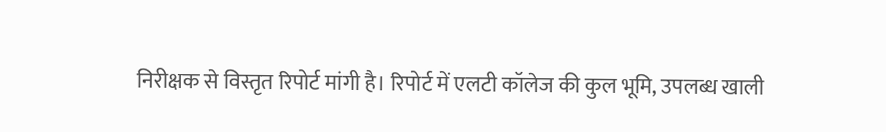निरीक्षक से विस्तृत रिपोर्ट मांगी है। रिपोर्ट में एलटी कॉलेज की कुल भूमि, उपलब्ध खाली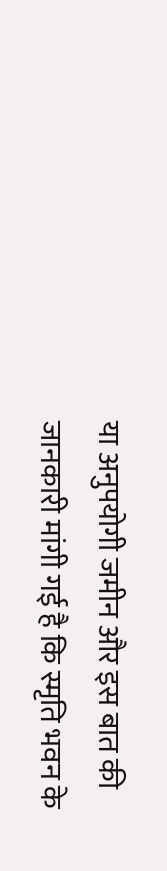या अनुपयोगी जमीन और इस बात की जानकारी मांगी गई है कि स्मृति भवन के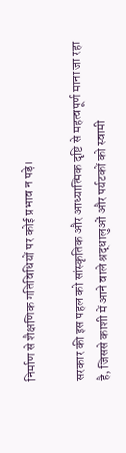निर्माण से शैक्षणिक गतिविधियों पर कोई प्रभाव न पड़े।

सरकार की इस पहल को सांस्कृतिक और आध्यात्मिक दृष्टि से महत्वपूर्ण माना जा रहा है, जिससे काशी में आने वाले श्रद्धालुओं और पर्यटकों को स्वामी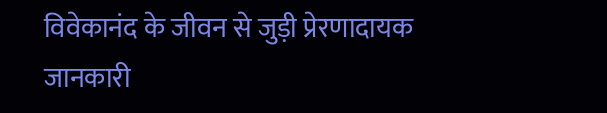विवेकानंद के जीवन से जुड़ी प्रेरणादायक जानकारी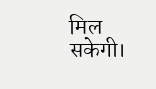मिल सकेगी।